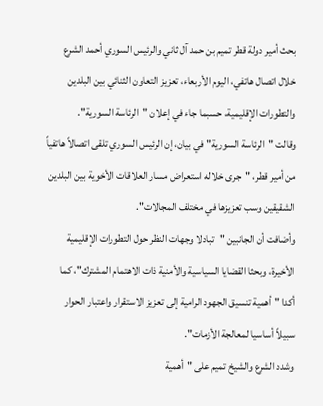بحث أمير دولة قطر تميم بن حمد آل ثاني والرئيس السوري أحمد الشرع خلال اتصال هاتفي، اليوم الأربعاء، تعزيز التعاون الثنائي بين البلدين والتطورات الإقليمية، حسبما جاء في إعلان "الرئاسة السورية".
وقالت "الرئاسة السورية" في بيان، إن الرئيس السوري تلقى اتصالاً هاتفياً من أمير قطر، "جرى خلاله استعراض مسار العلاقات الأخوية بين البلدين الشقيقين وسب تعزيزها في مختلف المجالات".
وأضافت أن الجانبين "تبادلا وجهات النظر حول التطورات الإقليمية الأخيرة، وبحثا القضايا السياسية والأمنية ذات الاهتمام المشترك"، كما أكدا "أهمية تنسيق الجهود الرامية إلى تعزيز الاستقرار واعتبار الحوار سبيلاً أساسيا لمعالجة الأزمات".
وشدد الشرع والشيخ تميم على "أهمية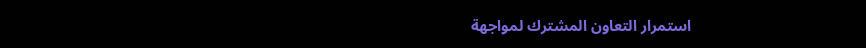استمرار التعاون المشترك لمواجهة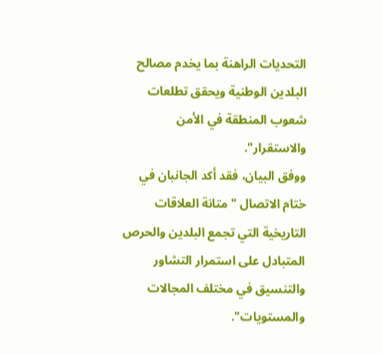التحديات الراهنة بما يخدم مصالح البلدين الوطنية ويحقق تطلعات شعوب المنطقة في الأمن والاستقرار".
ووفق البيان، فقد أكد الجانبان في ختام الاتصال "متانة العلاقات التاريخية التي تجمع البلدين والحرص المتبادل على استمرار التشاور والتنسيق في مختلف المجالات والمستويات".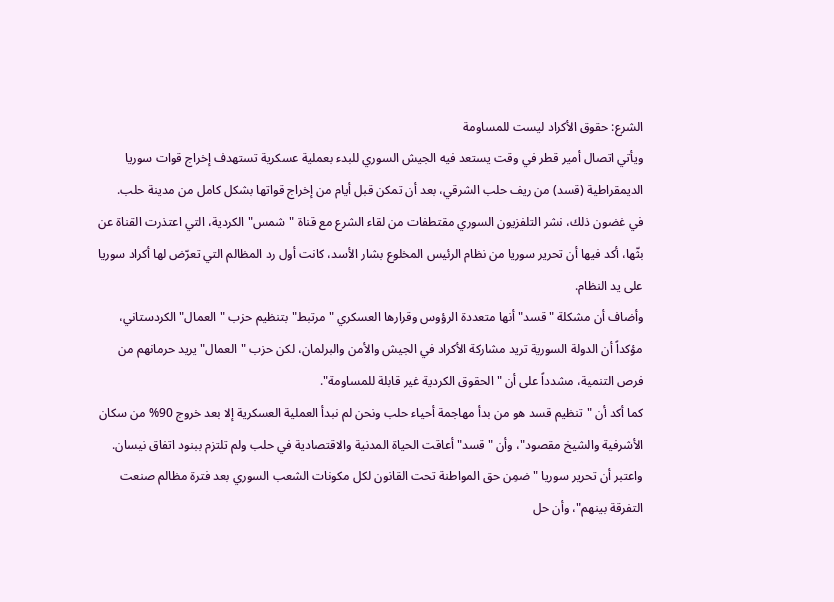الشرع: حقوق الأكراد ليست للمساومة
ويأتي اتصال أمير قطر في وقت يستعد فيه الجيش السوري للبدء بعملية عسكرية تستهدف إخراج قوات سوريا الديمقراطية (قسد) من ريف حلب الشرقي، بعد أن تمكن قبل أيام من إخراج قواتها بشكل كامل من مدينة حلب.
في غضون ذلك، نشر التلفزيون السوري مقتطفات من لقاء الشرع مع قناة "شمس" الكردية، التي اعتذرت القناة عن بثّها، أكد فيها أن تحرير سوريا من نظام الرئيس المخلوع بشار الأسد، كانت أول رد المظالم التي تعرّض لها أكراد سوريا على يد النظام.
وأضاف أن مشكلة "قسد" أنها متعددة الرؤوس وقرارها العسكري "مرتبط" بتنظيم حزب "العمال" الكردستاني، مؤكداً أن الدولة السورية تريد مشاركة الأكراد في الجيش والأمن والبرلمان، لكن حزب "العمال" يريد حرمانهم من فرص التنمية، مشدداً على أن "الحقوق الكردية غير قابلة للمساومة".
كما أكد أن "تنظيم قسد هو من بدأ مهاجمة أحياء حلب ونحن لم نبدأ العملية العسكرية إلا بعد خروج 90% من سكان الأشرفية والشيخ مقصود"، وأن "قسد" أعاقت الحياة المدنية والاقتصادية في حلب ولم تلتزم ببنود اتفاق نيسان.
واعتبر أن تحرير سوريا "ضمِن حق المواطنة تحت القانون لكل مكونات الشعب السوري بعد فترة مظالم صنعت التفرقة بينهم"، وأن حل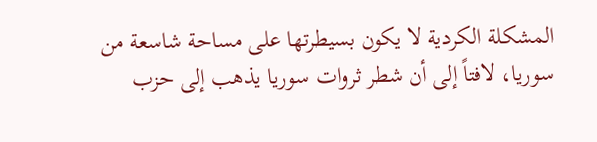المشكلة الكردية لا يكون بسيطرتها على مساحة شاسعة من سوريا، لافتاً إلى أن شطر ثروات سوريا يذهب إلى حزب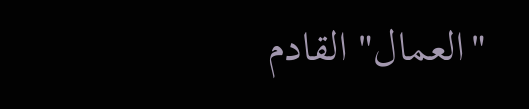"العمال" القادم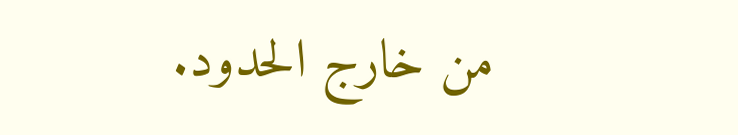من خارج الحدود.